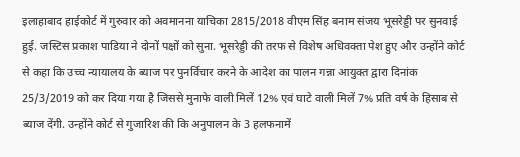इलाहाबाद हाईकोर्ट में गुरुवार को अवमानना याचिका 2815/2018 वीएम सिंह बनाम संजय भूसरेड्डी पर सुनवाई हुई. जस्टिस प्रकाश पाडिया ने दोनों पक्षों को सुना. भूसरेड्डी की तरफ से विशेष अधिवक्ता पेश हुए और उन्होंने कोर्ट से कहा कि उच्च न्यायालय के ब्याज पर पुनर्विचार करने के आदेश का पालन गन्ना आयुक्त द्वारा दिनांक 25/3/2019 को कर दिया गया है जिससे मुनाफे वाली मिलें 12% एवं घाटे वाली मिलें 7% प्रति वर्ष के हिसाब से ब्याज देंगी. उन्होंने कोर्ट से गुजारिश की कि अनुपालन के 3 हलफनामें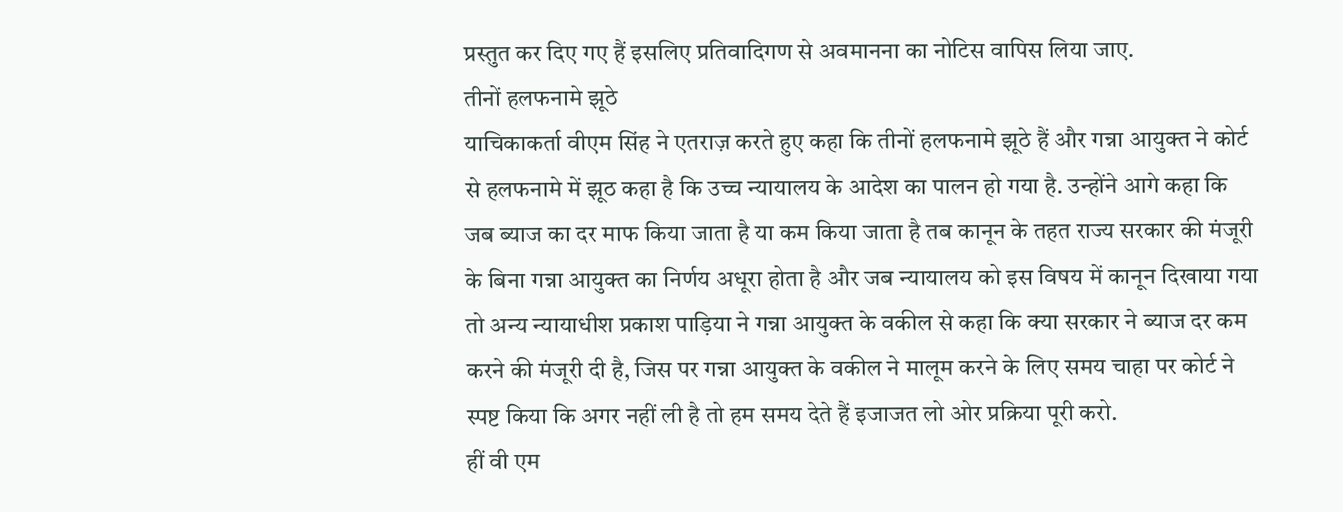प्रस्तुत कर दिए गए हैं इसलिए प्रतिवादिगण से अवमानना का नोटिस वापिस लिया जाए.
तीनों हलफनामे झूठे
याचिकाकर्ता वीएम सिंह ने एतराज़ करते हुए कहा कि तीनों हलफनामे झूठे हैं और गन्ना आयुक्त ने कोर्ट से हलफनामे में झूठ कहा है कि उच्च न्यायालय के आदेश का पालन हो गया है. उन्होंने आगे कहा कि जब ब्याज का दर माफ किया जाता है या कम किया जाता है तब कानून के तहत राज्य सरकार की मंजूरी के बिना गन्ना आयुक्त का निर्णय अधूरा होता है और जब न्यायालय को इस विषय में कानून दिखाया गया तो अन्य न्यायाधीश प्रकाश पाड़िया ने गन्ना आयुक्त के वकील से कहा कि क्या सरकार ने ब्याज दर कम करने की मंजूरी दी है, जिस पर गन्ना आयुक्त के वकील ने मालूम करने के लिए समय चाहा पर कोर्ट ने स्पष्ट किया कि अगर नहीं ली है तो हम समय देते हैं इजाजत लो ओर प्रक्रिया पूरी करो.
हीं वी एम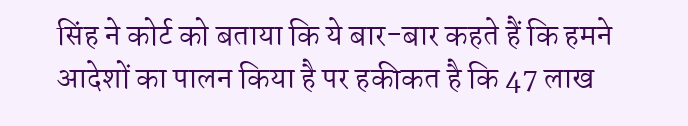सिंह ने कोर्ट को बताया कि ये बार-बार कहते हैं कि हमने आदेशों का पालन किया है पर हकीकत है कि 47 लाख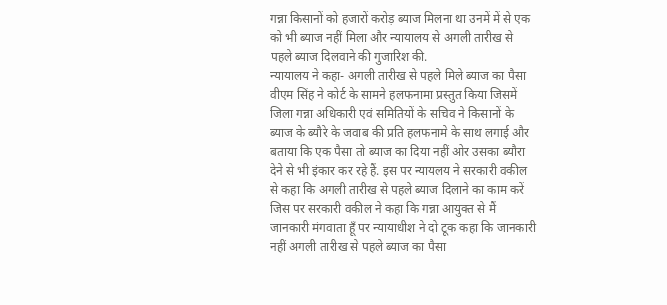गन्ना किसानों को हजारों करोड़ ब्याज मिलना था उनमें में से एक को भी ब्याज नहीं मिला और न्यायालय से अगली तारीख से पहले ब्याज दिलवाने की गुजारिश की.
न्यायालय ने कहा- अगली तारीख से पहले मिले ब्याज का पैसा
वीएम सिंह ने कोर्ट के सामने हलफनामा प्रस्तुत किया जिसमें जिला गन्ना अधिकारी एवं समितियों के सचिव ने किसानों के ब्याज के ब्यौरे के जवाब की प्रति हलफनामे के साथ लगाई और बताया कि एक पैसा तो ब्याज का दिया नहीं ओर उसका ब्यौरा देने से भी इंकार कर रहे हैं. इस पर न्यायलय ने सरकारी वकील से कहा कि अगली तारीख से पहले ब्याज दिलाने का काम करें जिस पर सरकारी वकील ने कहा कि गन्ना आयुक्त से मैं जानकारी मंगवाता हूँ पर न्यायाधीश ने दो टूक कहा कि जानकारी नहीं अगली तारीख से पहले ब्याज का पैसा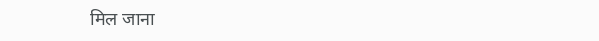मिल जाना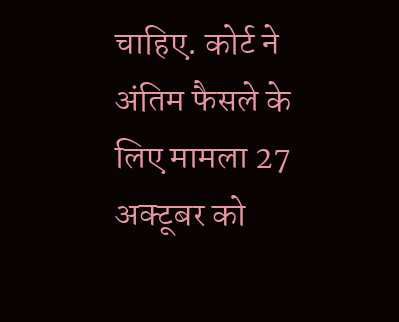चाहिए. कोर्ट ने अंतिम फैसले के लिए मामला 27 अक्टूबर को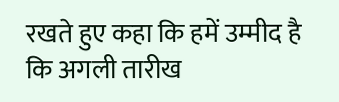रखते हुए कहा कि हमें उम्मीद है कि अगली तारीख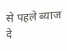से पहले ब्याज दे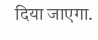दिया जाएगा.